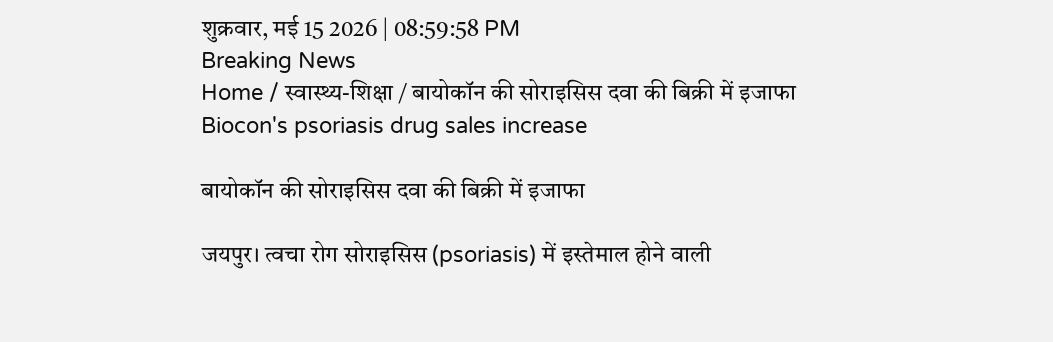शुक्रवार, मई 15 2026 | 08:59:58 PM
Breaking News
Home / स्वास्थ्य-शिक्षा / बायोकॉन की सोराइसिस दवा की बिक्री में इजाफा
Biocon's psoriasis drug sales increase

बायोकॉन की सोराइसिस दवा की बिक्री में इजाफा

जयपुर। त्वचा रोग सोराइसिस (psoriasis) में इस्तेमाल होने वाली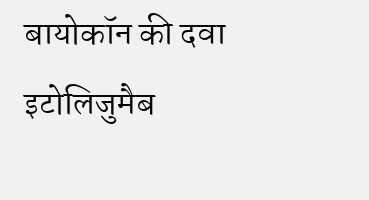बायोकॉन की दवा इटोलिजुमैब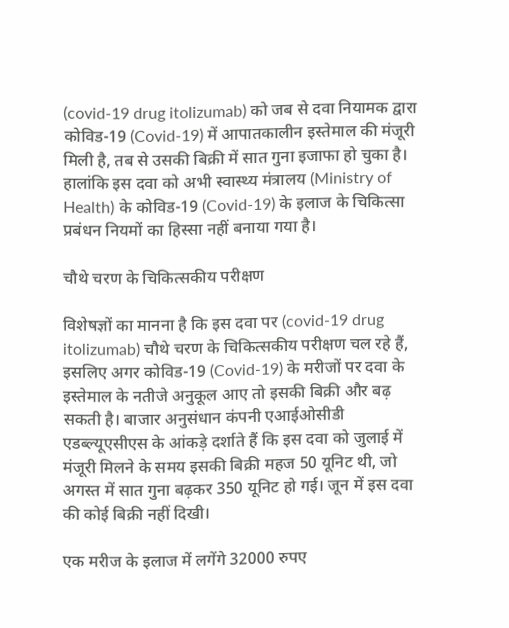(covid-19 drug itolizumab) को जब से दवा नियामक द्वारा कोविड-19 (Covid-19) में आपातकालीन इस्तेमाल की मंजूरी मिली है, तब से उसकी बिक्री में सात गुना इजाफा हो चुका है। हालांकि इस दवा को अभी स्वास्थ्य मंत्रालय (Ministry of Health) के कोविड-19 (Covid-19) के इलाज के चिकित्सा प्रबंधन नियमों का हिस्सा नहीं बनाया गया है।

चौथे चरण के चिकित्सकीय परीक्षण

विशेषज्ञों का मानना है कि इस दवा पर (covid-19 drug itolizumab) चौथे चरण के चिकित्सकीय परीक्षण चल रहे हैं, इसलिए अगर कोविड-19 (Covid-19) के मरीजों पर दवा के इस्तेमाल के नतीजे अनुकूल आए तो इसकी बिक्री और बढ़ सकती है। बाजार अनुसंधान कंपनी एआईओसीडी एडब्ल्यूएसीएस के आंकड़े दर्शाते हैं कि इस दवा को जुलाई में मंजूरी मिलने के समय इसकी बिक्री महज 50 यूनिट थी, जो अगस्त में सात गुना बढ़कर 350 यूनिट हो गई। जून में इस दवा की कोई बिक्री नहीं दिखी।

एक मरीज के इलाज में लगेंगे 32000 रुपए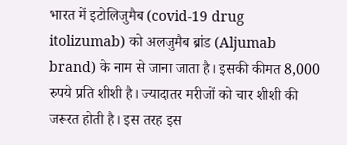भारत में इटोलिजुमैब (covid-19 drug itolizumab) को अलजुमैब ब्रांड (Aljumab brand) के नाम से जाना जाता है। इसकी कीमत 8,000 रुपये प्रति शीशी है। ज्यादातर मरीजों को चार शीशी की जरूरत होती है। इस तरह इस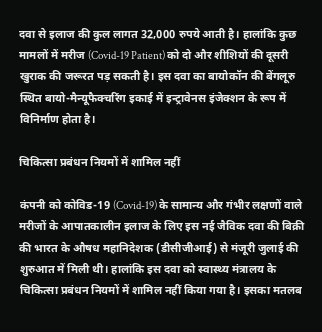दवा से इलाज की कुल लागत 32,000 रुपये आती है। हालांकि कुछ मामलों में मरीज (Covid-19 Patient) को दो और शीशियों की दूसरी खुराक की जरूरत पड़ सकती है। इस दवा का बायोकॉन की बेंगलूरु स्थित बायो-मैन्यूफैक्चरिंग इकाई में इन्ट्रावेनस इंजेक्शन के रूप में विनिर्माण होता है।

चिकित्सा प्रबंधन नियमों में शामिल नहीं

कंपनी को कोविड-19 (Covid-19) के सामान्य और गंभीर लक्षणों वाले मरीजों के आपातकालीन इलाज के लिए इस नई जैविक दवा की बिक्री की भारत के औषध महानिदेशक (डीसीजीआई) से मंजूरी जुलाई की शुरुआत में मिली थी। हालांकि इस दवा को स्वास्थ्य मंत्रालय के चिकित्सा प्रबंधन नियमों में शामिल नहीं किया गया है। इसका मतलब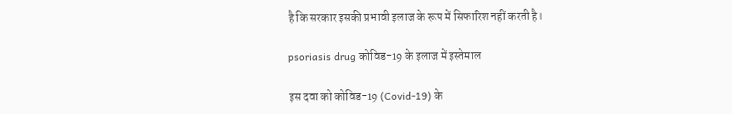है कि सरकार इसकी प्रभावी इलाज के रूप में सिफारिश नहीं करती है।

psoriasis drug कोविड-19 के इलाज में इस्तेमाल

इस दवा को कोविड-19 (Covid-19) के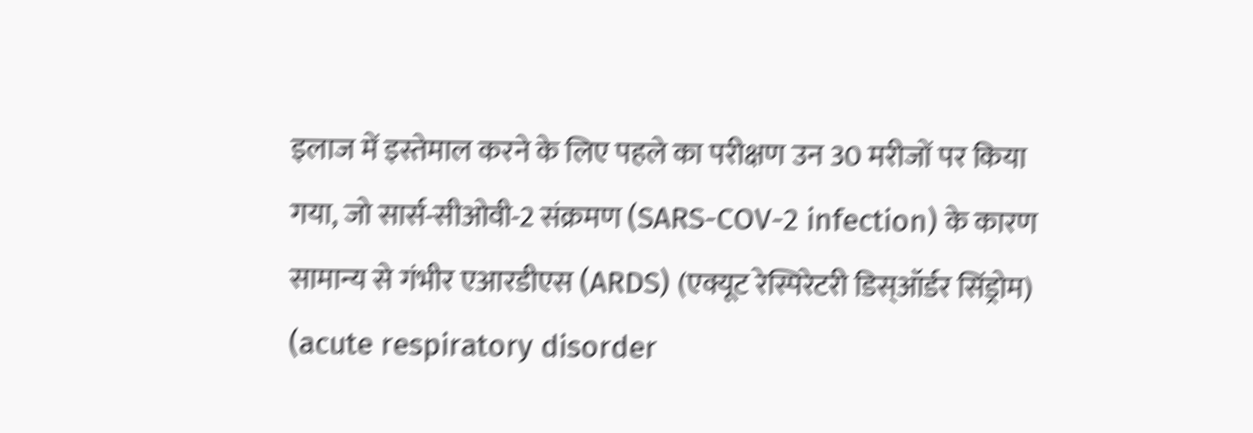इलाज में इस्तेमाल करने के लिए पहले का परीक्षण उन 30 मरीजों पर किया गया, जो सार्स-सीओवी-2 संक्रमण (SARS-COV-2 infection) के कारण सामान्य से गंभीर एआरडीएस (ARDS) (एक्यूट रेस्पिरेटरी डिस्ऑर्डर सिंड्रोम) (acute respiratory disorder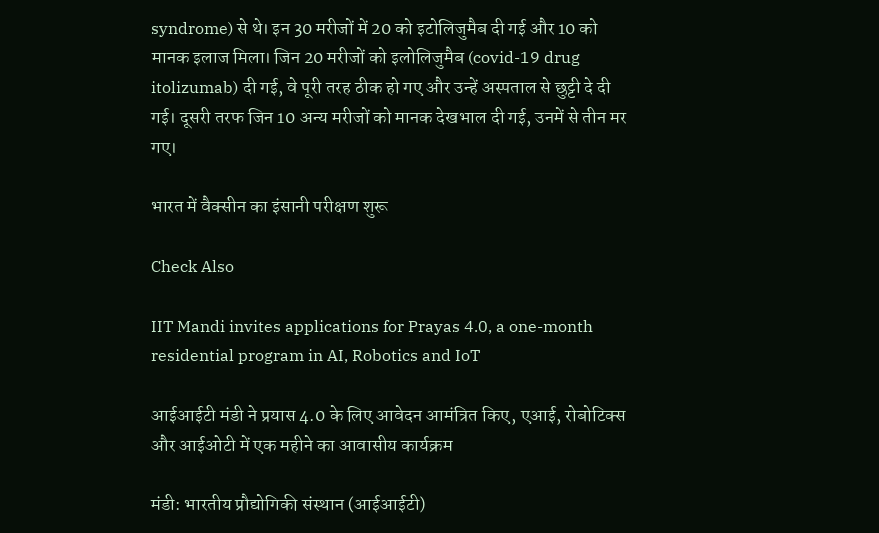syndrome) से थे। इन 30 मरीजों में 20 को इटोलिजुमैब दी गई और 10 को मानक इलाज मिला। जिन 20 मरीजों को इलोलिजुमैब (covid-19 drug itolizumab) दी गई, वे पूरी तरह ठीक हो गए और उन्हें अस्पताल से छुट्टी दे दी गई। दूसरी तरफ जिन 10 अन्य मरीजों को मानक देखभाल दी गई, उनमें से तीन मर गए।

भारत में वैक्सीन का इंसानी परीक्षण शुरू

Check Also

IIT Mandi invites applications for Prayas 4.0, a one-month residential program in AI, Robotics and IoT

आईआईटी मंडी ने प्रयास 4.0 के लिए आवेदन आमंत्रित किए, एआई, रोबोटिक्स और आईओटी में एक महीने का आवासीय कार्यक्रम

मंडी: भारतीय प्रौद्योगिकी संस्थान (आईआईटी)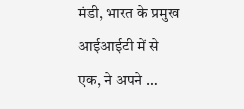मंडी, भारत के प्रमुख आईआईटी में से एक, ने अपने …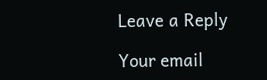Leave a Reply

Your email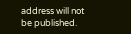address will not be published.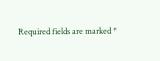Required fields are marked *